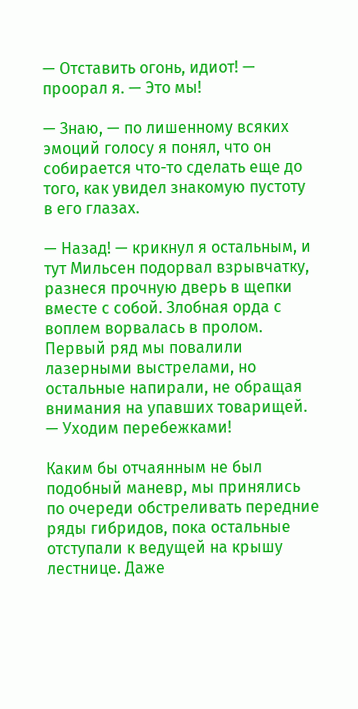— Отставить огонь, идиот! — проорал я. — Это мы!

— Знаю, — по лишенному всяких эмоций голосу я понял, что он собирается что-то сделать еще до того, как увидел знакомую пустоту в его глазах.

— Назад! — крикнул я остальным, и тут Мильсен подорвал взрывчатку, разнеся прочную дверь в щепки вместе с собой. Злобная орда с воплем ворвалась в пролом. Первый ряд мы повалили лазерными выстрелами, но остальные напирали, не обращая внимания на упавших товарищей. — Уходим перебежками!

Каким бы отчаянным не был подобный маневр, мы принялись по очереди обстреливать передние ряды гибридов, пока остальные отступали к ведущей на крышу лестнице. Даже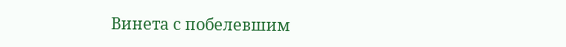Винета с побелевшим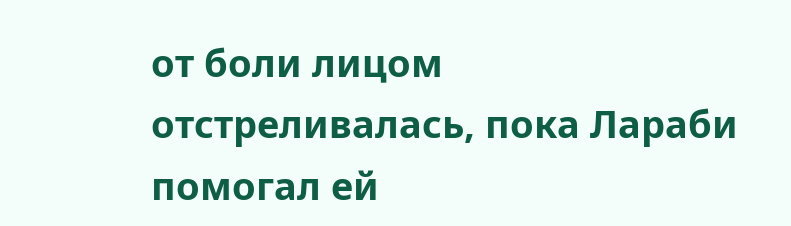от боли лицом отстреливалась, пока Лараби помогал ей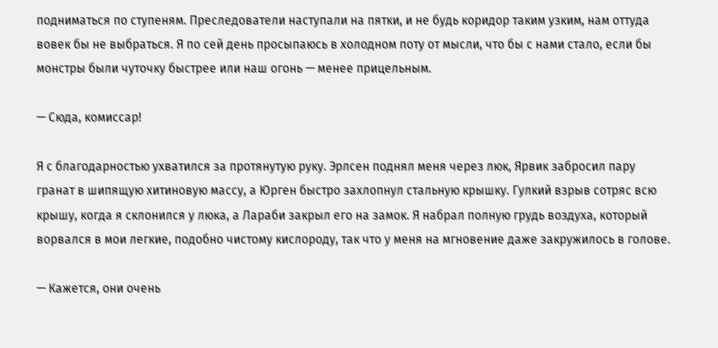подниматься по ступеням. Преследователи наступали на пятки, и не будь коридор таким узким, нам оттуда вовек бы не выбраться. Я по сей день просыпаюсь в холодном поту от мысли, что бы с нами стало, если бы монстры были чуточку быстрее или наш огонь — менее прицельным.

— Сюда, комиссар!

Я с благодарностью ухватился за протянутую руку. Эрлсен поднял меня через люк, Ярвик забросил пару гранат в шипящую хитиновую массу, а Юрген быстро захлопнул стальную крышку. Гулкий взрыв сотряс всю крышу, когда я склонился у люка, а Лараби закрыл его на замок. Я набрал полную грудь воздуха, который ворвался в мои легкие, подобно чистому кислороду, так что у меня на мгновение даже закружилось в голове.

— Кажется, они очень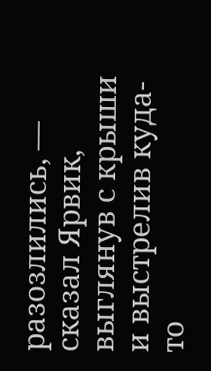разозлились, — сказал Ярвик, выглянув с крыши и выстрелив куда-то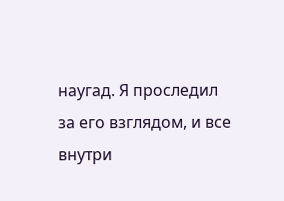наугад. Я проследил за его взглядом, и все внутри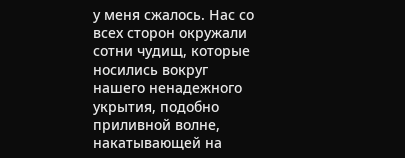у меня сжалось. Нас со всех сторон окружали сотни чудищ, которые носились вокруг нашего ненадежного укрытия, подобно приливной волне, накатывающей на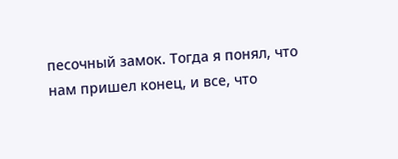песочный замок. Тогда я понял, что нам пришел конец, и все, что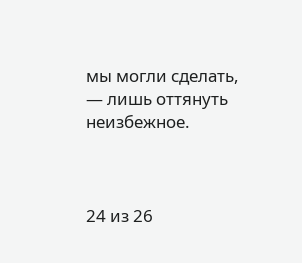мы могли сделать, — лишь оттянуть неизбежное.



24 из 26